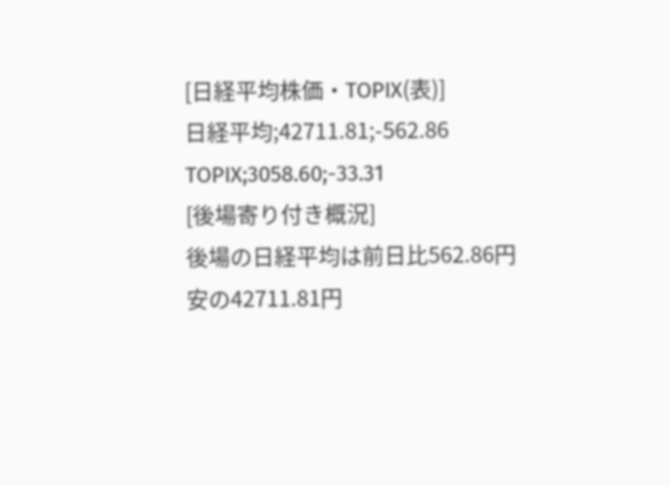[日経平均株価・TOPIX(表)]
日経平均;42711.81;-562.86
TOPIX;3058.60;-33.31
[後場寄り付き概況]
後場の日経平均は前日比562.86円安の42711.81円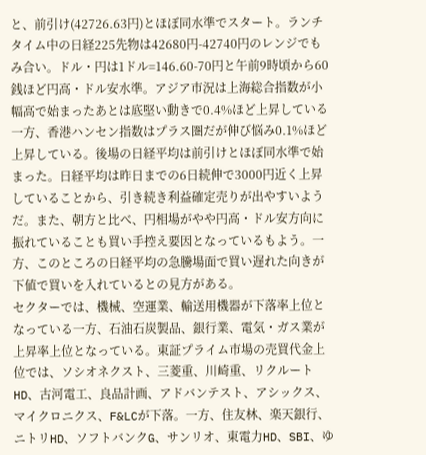と、前引け(42726.63円)とほぼ同水準でスタート。ランチタイム中の日経225先物は42680円-42740円のレンジでもみ合い。ドル・円は1ドル=146.60-70円と午前9時頃から60銭ほど円高・ドル安水準。アジア市況は上海総合指数が小幅高で始まったあとは底堅い動きで0.4%ほど上昇している一方、香港ハンセン指数はプラス圏だが伸び悩み0.1%ほど上昇している。後場の日経平均は前引けとほぼ同水準で始まった。日経平均は昨日までの6日続伸で3000円近く上昇していることから、引き続き利益確定売りが出やすいようだ。また、朝方と比べ、円相場がやや円高・ドル安方向に振れていることも買い手控え要因となっているもよう。一方、このところの日経平均の急騰場面で買い遅れた向きが下値で買いを入れているとの見方がある。
セクターでは、機械、空運業、輸送用機器が下落率上位となっている一方、石油石炭製品、銀行業、電気・ガス業が上昇率上位となっている。東証プライム市場の売買代金上位では、ソシオネクスト、三菱重、川崎重、リクルートHD、古河電工、良品計画、アドバンテスト、アシックス、マイクロニクス、F&LCが下落。一方、住友林、楽天銀行、ニトリHD、ソフトバンクG、サンリオ、東電力HD、SBI、ゆ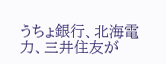うちょ銀行、北海電力、三井住友が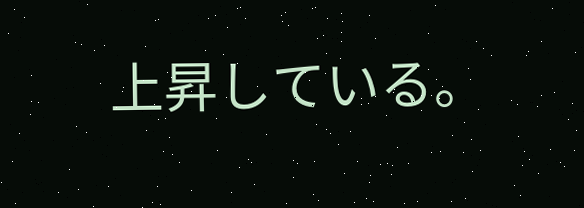上昇している。